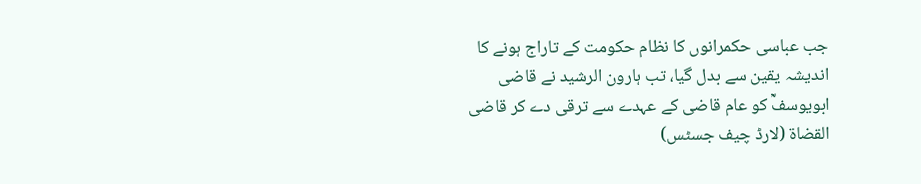جب عباسی حکمرانوں کا نظام حکومت کے تاراج ہونے کا اندیشہ یقین سے بدل گیا، تب ہارون الرشید نے قاضی ابویوسفؒ کو عام قاضی کے عہدے سے ترقی دے کر قاضی القضاۃ (لارڈ چیف جسٹس)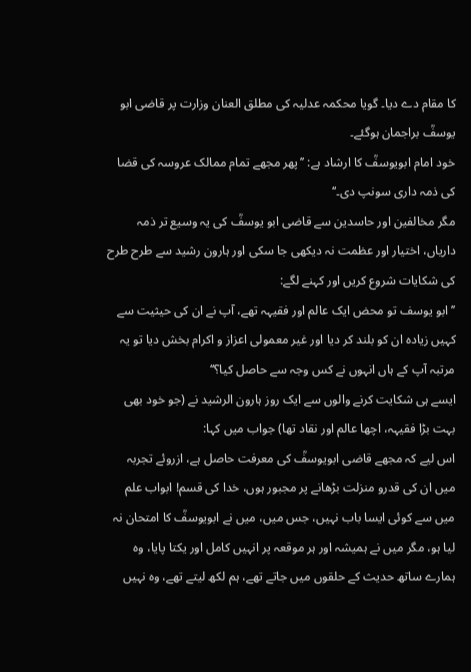کا مقام دے دیا۔ گویا محکمہ عدلیہ کی مطلق العنان وزارت پر قاضی ابو یوسفؒ براجمان ہوگئے۔
خود امام ابویوسفؒ کا ارشاد ہے: ’’پھر مجھے تمام ممالک عروسہ کی قضا کی ذمہ داری سونپ دی۔‘‘
مگر مخالفین اور حاسدین سے قاضی ابو یوسفؒ کی یہ وسیع تر ذمہ داریاں، اختیار اور عظمت نہ دیکھی جا سکی اور ہارون رشید سے طرح طرح کی شکایات شروع کریں اور کہنے لگے:
’’ابو یوسف تو محض ایک عالم اور فقیہہ تھے، آپ نے ان کی حیثیت سے کہیں زیادہ ان کو بلند کر دیا اور غیر معمولی اعزاز و اکرام بخش دیا تو یہ مرتبہ آپ کے ہاں انہوں نے کس وجہ سے حاصل کیا؟‘‘
ایسے ہی شکایت کرنے والوں سے ایک روز ہارون الرشید نے (جو خود بھی بہت بڑا فقیہہ، اچھا عالم اور نقاد تھا) جواب میں کہا:
اس لیے کہ مجھے قاضی ابویوسفؒ کی معرفت حاصل ہے، ازروئے تجربہ میں ان کی قدرو منزلت بڑھانے پر مجبور ہوں، خدا کی قسم! ابواب علم میں سے کوئی ایسا باب نہیں، جس میں، میں نے ابویوسفؒ کا امتحان نہ لیا ہو، مگر میں نے ہمیشہ اور ہر موقعہ پر انہیں کامل اور یکتا پایا، وہ ہمارے ساتھ حدیث کے حلقوں میں جاتے تھے، ہم لکھ لیتے تھے، وہ نہیں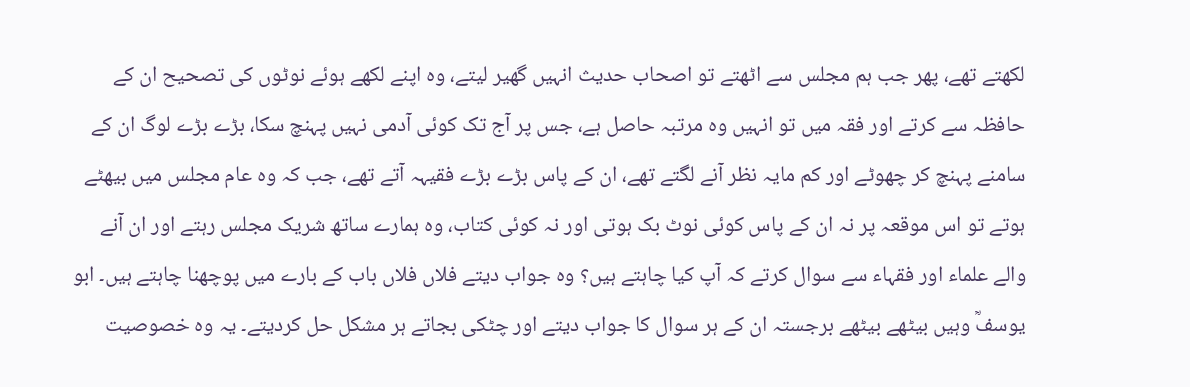لکھتے تھے، پھر جب ہم مجلس سے اٹھتے تو اصحاب حدیث انہیں گھیر لیتے، وہ اپنے لکھے ہوئے نوٹوں کی تصحیح ان کے حافظہ سے کرتے اور فقہ میں تو انہیں وہ مرتبہ حاصل ہے، جس پر آج تک کوئی آدمی نہیں پہنچ سکا، بڑے بڑے لوگ ان کے سامنے پہنچ کر چھوٹے اور کم مایہ نظر آنے لگتے تھے، ان کے پاس بڑے بڑے فقیہہ آتے تھے، جب کہ وہ عام مجلس میں بیھٹے ہوتے تو اس موقعہ پر نہ ان کے پاس کوئی نوٹ بک ہوتی اور نہ کوئی کتاب، وہ ہمارے ساتھ شریک مجلس رہتے اور ان آنے والے علماء اور فقہاء سے سوال کرتے کہ آپ کیا چاہتے ہیں؟ وہ جواب دیتے فلاں فلاں باب کے بارے میں پوچھنا چاہتے ہیں۔ ابو یوسفؒ وہیں بیٹھے بیٹھے برجستہ ان کے ہر سوال کا جواب دیتے اور چٹکی بجاتے ہر مشکل حل کردیتے۔ یہ وہ خصوصیت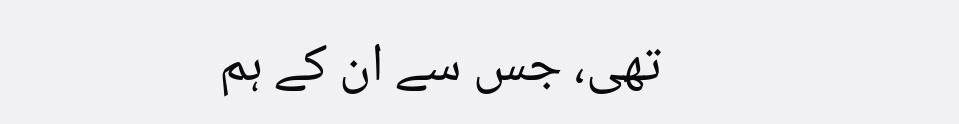تھی، جس سے ان کے ہم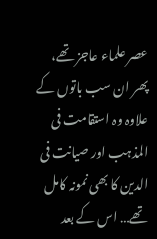عصر علماء عاجز تھے، پھر ان سب باتوں کے علاوہ وہ استقامت فی المذہب اور صیانت فی الدین کا بھی نمونہ کامل تھے… اس کے بعد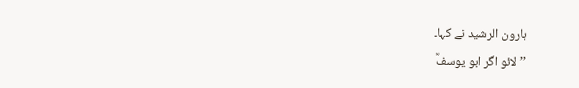ہارون الرشید نے کہا۔
’’لائو اگر ابو یوسفؒ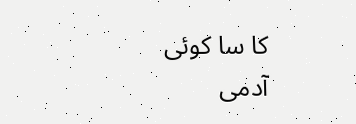کا سا کوئی آدمی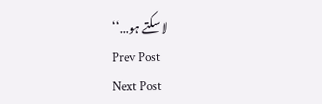لا سکتے ہو…‘‘
Prev Post
Next Post